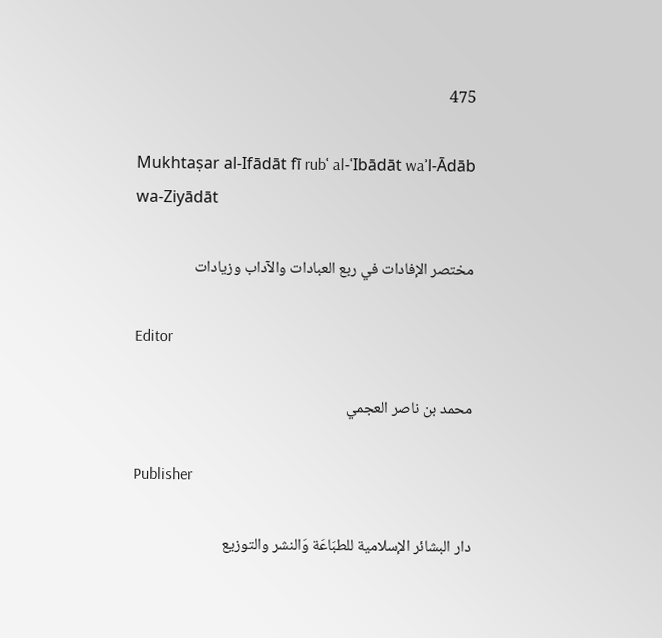475

Mukhtaṣar al-Ifādāt fī rubʿ al-ʿIbādāt waʾl-Ādāb wa-Ziyādāt

مختصر الإفادات في ربع العبادات والآداب وزيادات

Editor

محمد بن ناصر العجمي

Publisher

دار البشائر الإسلامية للطبَاعَة وَالنشر والتوزيع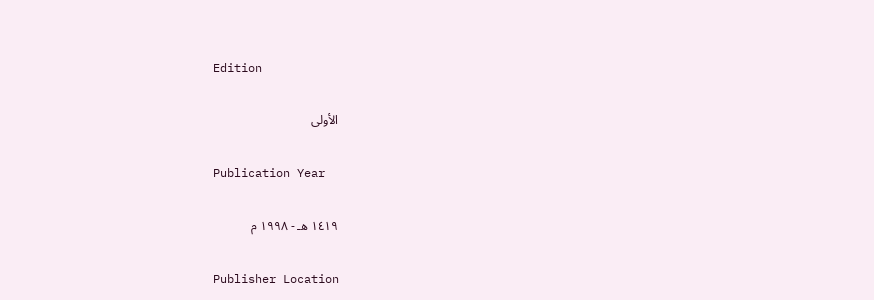Edition

الأولى

Publication Year

١٤١٩ هـ - ١٩٩٨ م

Publisher Location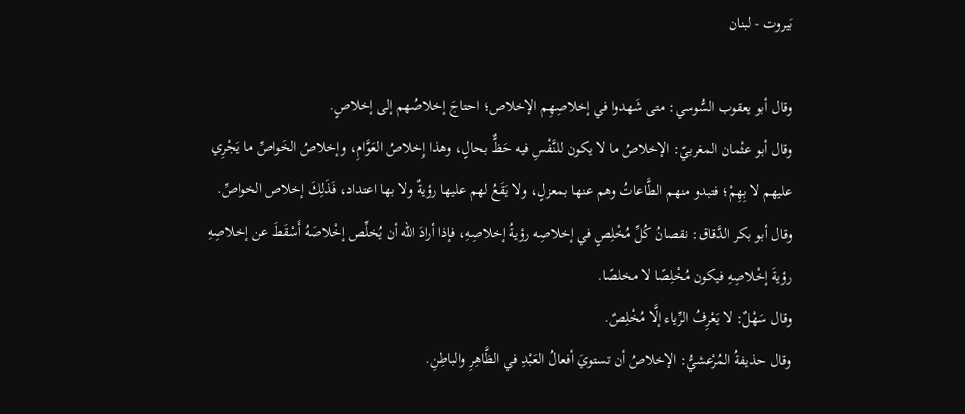بَيروت - لبنان

وقال أبو يعقوب السُّوسي: متى شَهدوا في إخلاصِهِم الإخلاص؛ احتاجَ إخلاصُهم إلى إخلاصٍ.
وقال أبو عثْمان المغربيّ: الإخلاصُ ما لا يكون للنَّفْسِ فيه حَظٌّ بحالٍ، وهذا إِخلاصُ العَوَّامِ، وإخلاصُ الخَواصِّ ما يَجْرِي عليهم لا بِهِمْ؛ فتبدو منهم الطَّاعاتُ وهم عنها بمعزلٍ، ولا يَقَعُ لهم عليها رؤيةٌ ولا بها اعتداد، فَذَلِكَ إخلاص الخواصِّ.
وقال أبو بكر الدَّقاق: نقصانُ كُلِّ مُخْلِصٍ في إخلاصِه رؤيةُ إخلاصِهِ، فإذا أرادَ الله أن يُخلِّص إخْلاصَهُ أَسْقَطَ عن إخلاصِهِ رؤيةَ إخْلاصِهِ فيكون مُخْلِصًا لا مخلصًا.
وقال سَهْلٌ: لا يَعْرِفُ الرِّياء إلَّا مُخْلِصٌ.
وقال حذيفةُ المُرْعشيُّ: الإخلاصُ أن تستويَ أفعالُ العَبْدِ في الظَّاهِرِ والباطِنِ.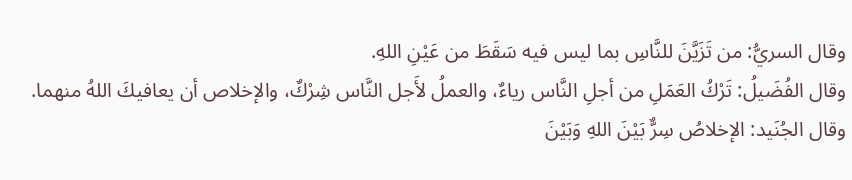وقال السريُّ: من تَزَيَّنَ للنَّاسِ بما ليس فيه سَقَطَ من عَيْنِ اللهِ.
وقال الفُضَيلُ: تَرْكُ العَمَلِ من أجلِ النَّاس رياءٌ، والعملُ لأَجل النَّاس شِرْكٌ، والإخلاص أن يعافيكَ اللهُ منهما.
وقال الجُنَيد: الإخلاصُ سِرٌّ بَيْنَ اللهِ وَبَيْنَ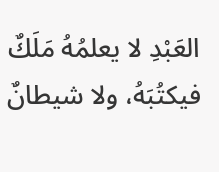العَبْدِ لا يعلمُهُ مَلَكٌ فيكتُبَهُ، ولا شيطانٌ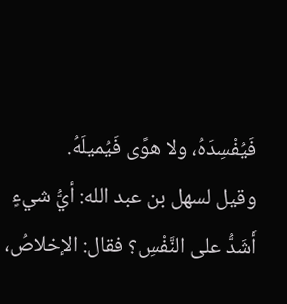فَيُفْسِدَهُ، ولا هوًى فَيُميلَهُ.
وقيل لسهل بن عبد الله: أيُّ شيءٍ أَشَدُّ على النَّفْسِ؟ فقال: الإخلاصُ،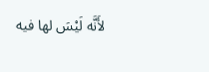لأَنَّه لَيْسَ لها فيه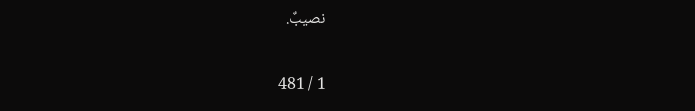نصيبٌ.

1 / 481